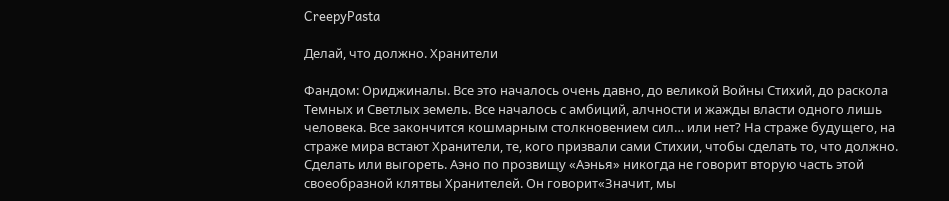CreepyPasta

Делай, что должно. Хранители

Фандом: Ориджиналы. Все это началось очень давно, до великой Войны Стихий, до раскола Темных и Светлых земель. Все началось с амбиций, алчности и жажды власти одного лишь человека. Все закончится кошмарным столкновением сил… или нет? На страже будущего, на страже мира встают Хранители, те, кого призвали сами Стихии, чтобы сделать то, что должно. Сделать или выгореть. Аэно по прозвищу «Аэнья» никогда не говорит вторую часть этой своеобразной клятвы Хранителей. Он говорит«Значит, мы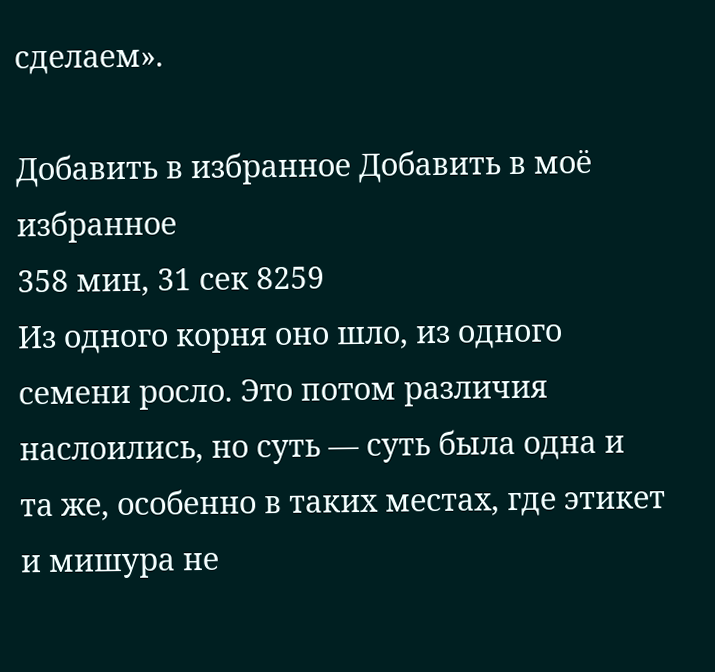сделаем».

Добавить в избранное Добавить в моё избранное
358 мин, 31 сек 8259
Из одного корня оно шло, из одного семени росло. Это потом различия наслоились, но суть — суть была одна и та же, особенно в таких местах, где этикет и мишура не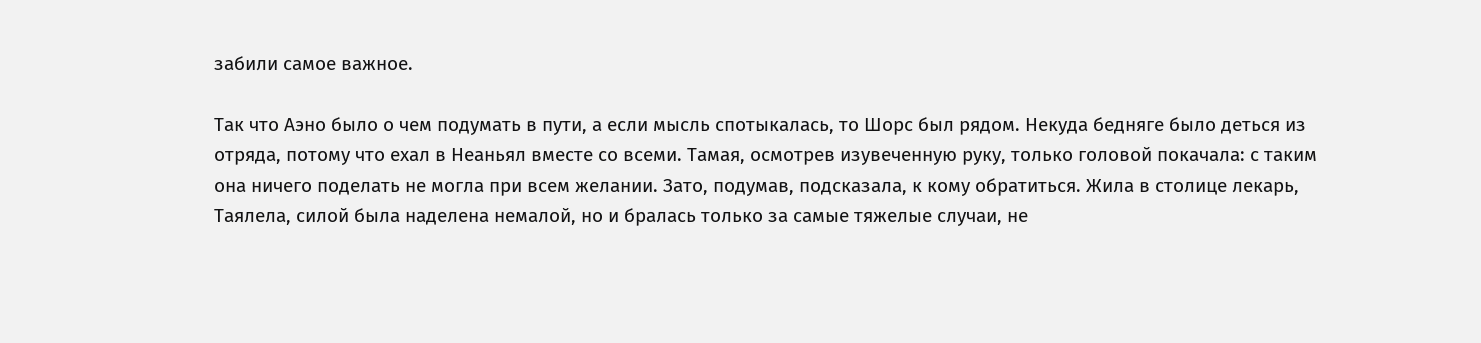забили самое важное.

Так что Аэно было о чем подумать в пути, а если мысль спотыкалась, то Шорс был рядом. Некуда бедняге было деться из отряда, потому что ехал в Неаньял вместе со всеми. Тамая, осмотрев изувеченную руку, только головой покачала: с таким она ничего поделать не могла при всем желании. Зато, подумав, подсказала, к кому обратиться. Жила в столице лекарь, Таялела, силой была наделена немалой, но и бралась только за самые тяжелые случаи, не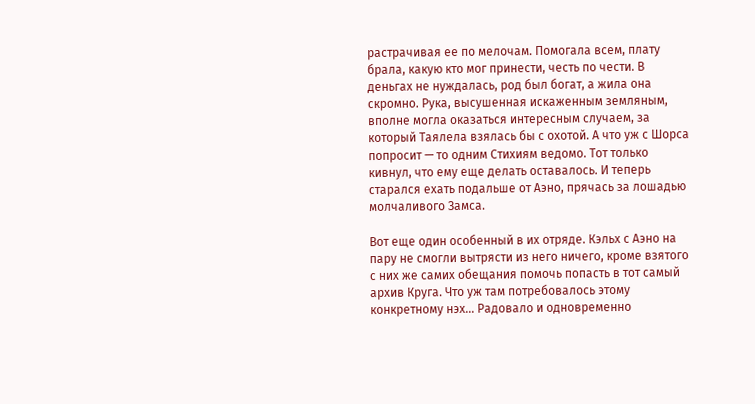растрачивая ее по мелочам. Помогала всем, плату брала, какую кто мог принести, честь по чести. В деньгах не нуждалась, род был богат, а жила она скромно. Рука, высушенная искаженным земляным, вполне могла оказаться интересным случаем, за который Таялела взялась бы с охотой. А что уж с Шорса попросит — то одним Стихиям ведомо. Тот только кивнул, что ему еще делать оставалось. И теперь старался ехать подальше от Аэно, прячась за лошадью молчаливого Замса.

Вот еще один особенный в их отряде. Кэльх с Аэно на пару не смогли вытрясти из него ничего, кроме взятого с них же самих обещания помочь попасть в тот самый архив Круга. Что уж там потребовалось этому конкретному нэх… Радовало и одновременно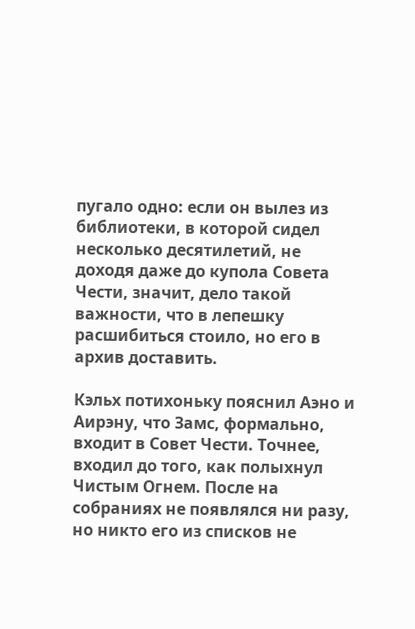пугало одно: если он вылез из библиотеки, в которой сидел несколько десятилетий, не доходя даже до купола Совета Чести, значит, дело такой важности, что в лепешку расшибиться стоило, но его в архив доставить.

Кэльх потихоньку пояснил Аэно и Аирэну, что Замс, формально, входит в Совет Чести. Точнее, входил до того, как полыхнул Чистым Огнем. После на собраниях не появлялся ни разу, но никто его из списков не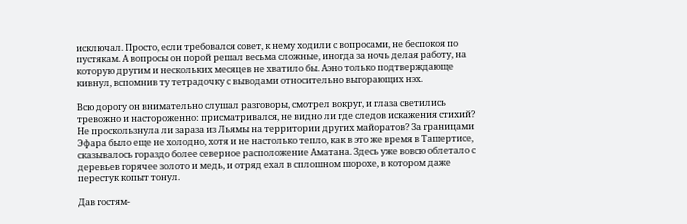исключал. Просто, если требовался совет, к нему ходили с вопросами, не беспокоя по пустякам. А вопросы он порой решал весьма сложные, иногда за ночь делая работу, на которую другим и нескольких месяцев не хватило бы. Аэно только подтверждающе кивнул, вспомнив ту тетрадочку с выводами относительно выгорающих нэх.

Всю дорогу он внимательно слушал разговоры, смотрел вокруг, и глаза светились тревожно и настороженно: присматривался, не видно ли где следов искажения стихий? Не проскользнула ли зараза из Льямы на территории других майоратов? За границами Эфара было еще не холодно, хотя и не настолько тепло, как в это же время в Ташертисе, сказывалось гораздо более северное расположение Аматана. Здесь уже вовсю облетало с деревьев горячее золото и медь, и отряд ехал в сплошном шорохе, в котором даже перестук копыт тонул.

Дав гостям-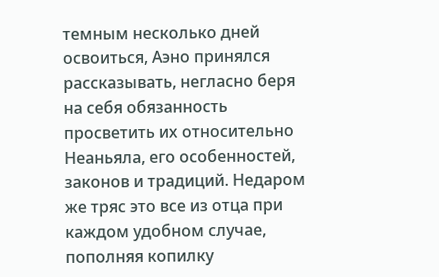темным несколько дней освоиться, Аэно принялся рассказывать, негласно беря на себя обязанность просветить их относительно Неаньяла, его особенностей, законов и традиций. Недаром же тряс это все из отца при каждом удобном случае, пополняя копилку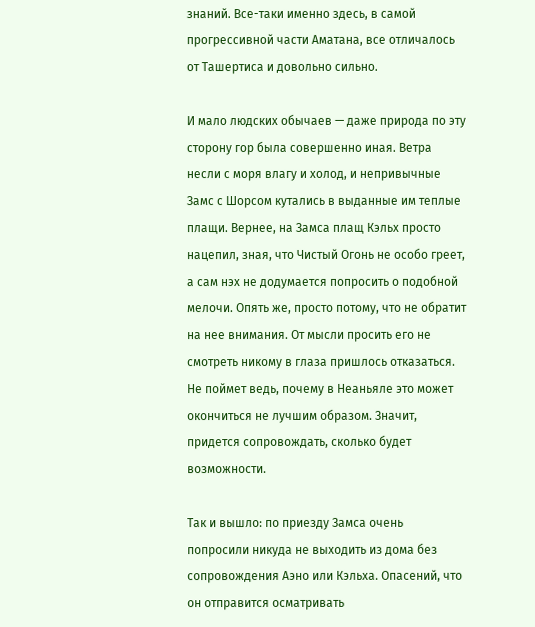знаний. Все-таки именно здесь, в самой прогрессивной части Аматана, все отличалось от Ташертиса и довольно сильно.

И мало людских обычаев — даже природа по эту сторону гор была совершенно иная. Ветра несли с моря влагу и холод, и непривычные Замс с Шорсом кутались в выданные им теплые плащи. Вернее, на Замса плащ Кэльх просто нацепил, зная, что Чистый Огонь не особо греет, а сам нэх не додумается попросить о подобной мелочи. Опять же, просто потому, что не обратит на нее внимания. От мысли просить его не смотреть никому в глаза пришлось отказаться. Не поймет ведь, почему в Неаньяле это может окончиться не лучшим образом. Значит, придется сопровождать, сколько будет возможности.

Так и вышло: по приезду Замса очень попросили никуда не выходить из дома без сопровождения Аэно или Кэльха. Опасений, что он отправится осматривать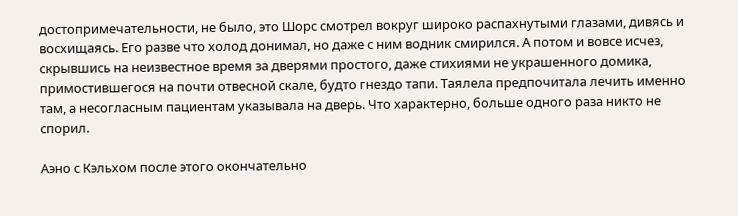достопримечательности, не было, это Шорс смотрел вокруг широко распахнутыми глазами, дивясь и восхищаясь. Его разве что холод донимал, но даже с ним водник смирился. А потом и вовсе исчез, скрывшись на неизвестное время за дверями простого, даже стихиями не украшенного домика, примостившегося на почти отвесной скале, будто гнездо тапи. Таялела предпочитала лечить именно там, а несогласным пациентам указывала на дверь. Что характерно, больше одного раза никто не спорил.

Аэно с Кэльхом после этого окончательно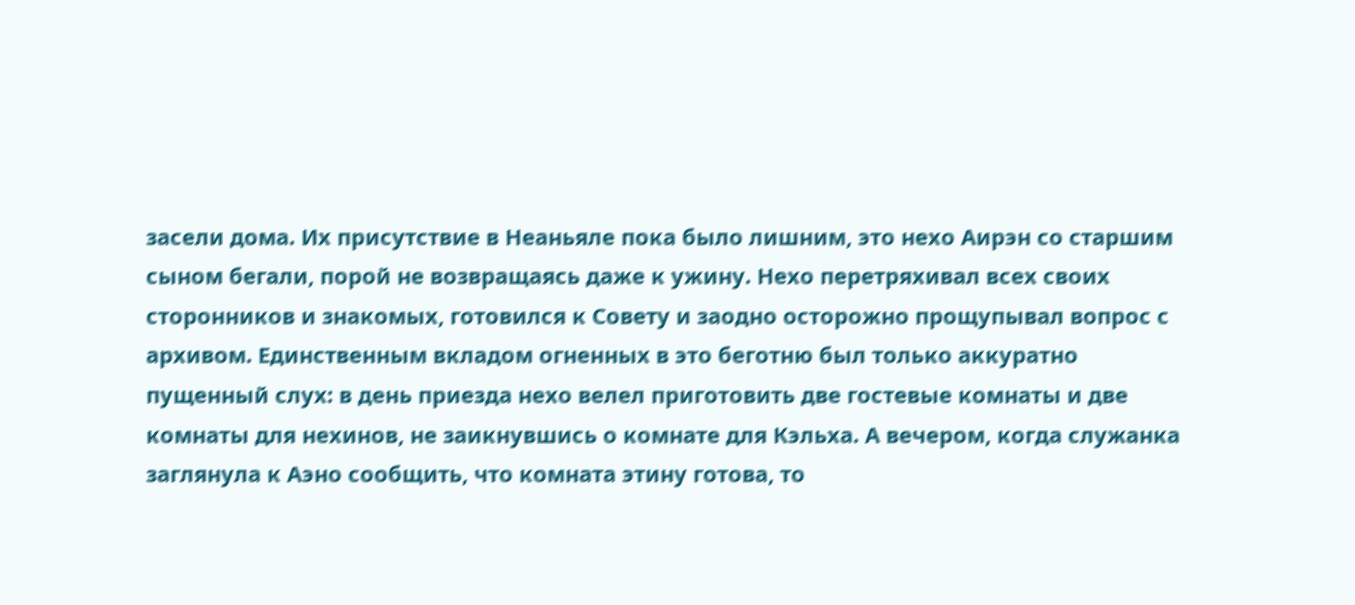засели дома. Их присутствие в Неаньяле пока было лишним, это нехо Аирэн со старшим сыном бегали, порой не возвращаясь даже к ужину. Нехо перетряхивал всех своих сторонников и знакомых, готовился к Совету и заодно осторожно прощупывал вопрос с архивом. Единственным вкладом огненных в это беготню был только аккуратно пущенный слух: в день приезда нехо велел приготовить две гостевые комнаты и две комнаты для нехинов, не заикнувшись о комнате для Кэльха. А вечером, когда служанка заглянула к Аэно сообщить, что комната этину готова, то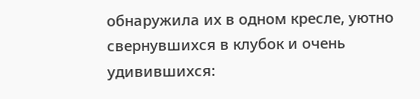обнаружила их в одном кресле, уютно свернувшихся в клубок и очень удивившихся: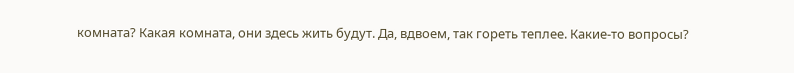комната? Какая комната, они здесь жить будут. Да, вдвоем, так гореть теплее. Какие-то вопросы?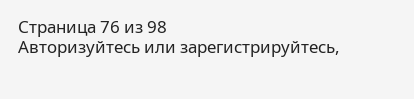Страница 76 из 98
Авторизуйтесь или зарегистрируйтесь,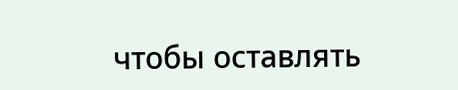чтобы оставлять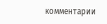комментарии